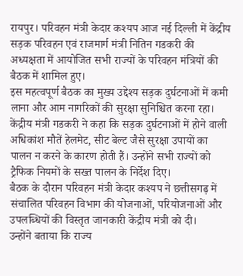रायपुर। परिवहन मंत्री केदार कश्यप आज नई दिल्ली में केंद्रीय सड़क परिवहन एवं राजमार्ग मंत्री नितिन गडकरी की अध्यक्षता में आयोजित सभी राज्यों के परिवहन मंत्रियों की बैठक में शामिल हुए।
इस महत्वपूर्ण बैठक का मुख्य उद्देश्य सड़क दुर्घटनाओं में कमी लाना और आम नागरिकों की सुरक्षा सुनिश्चित करना रहा। केंद्रीय मंत्री गडकरी ने कहा कि सड़क दुर्घटनाओं में होने वाली अधिकांश मौतें हेलमेट, सीट बेल्ट जैसे सुरक्षा उपायों का पालन न करने के कारण होती हैं। उन्होंने सभी राज्यों को ट्रैफिक नियमों के सख्त पालन के निर्देश दिए।
बैठक के दौरान परिवहन मंत्री केदार कश्यप ने छत्तीसगढ़ में संचालित परिवहन विभाग की योजनाओं, परियोजनाओं और उपलब्धियों की विस्तृत जानकारी केंद्रीय मंत्री को दी।
उन्होंने बताया कि राज्य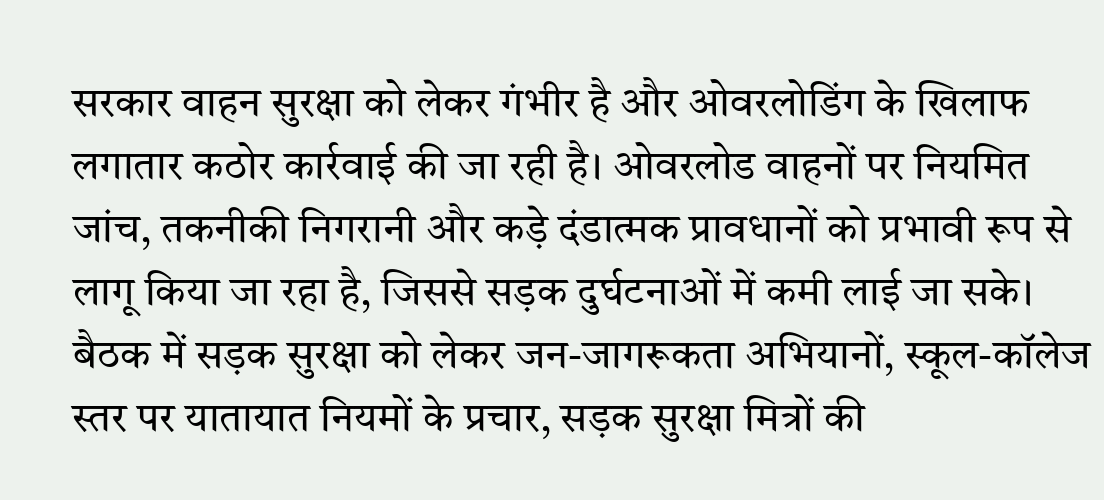सरकार वाहन सुरक्षा को लेकर गंभीर है और ओवरलोडिंग के खिलाफ लगातार कठोर कार्रवाई की जा रही है। ओवरलोड वाहनों पर नियमित जांच, तकनीकी निगरानी और कड़े दंडात्मक प्रावधानों को प्रभावी रूप से लागू किया जा रहा है, जिससे सड़क दुर्घटनाओं में कमी लाई जा सके।
बैठक में सड़क सुरक्षा को लेकर जन-जागरूकता अभियानों, स्कूल-कॉलेज स्तर पर यातायात नियमों के प्रचार, सड़क सुरक्षा मित्रों की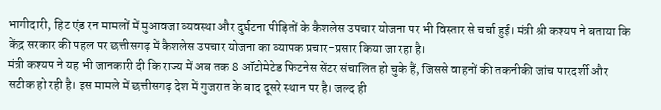भागीदारी, हिट एंड रन मामलों में मुआवजा व्यवस्था और दुर्घटना पीड़ितों के कैशलेस उपचार योजना पर भी विस्तार से चर्चा हुई। मंत्री श्री कश्यप ने बताया कि केंद्र सरकार की पहल पर छत्तीसगढ़ में कैशलेस उपचार योजना का व्यापक प्रचार-प्रसार किया जा रहा है।
मंत्री कश्यप ने यह भी जानकारी दी कि राज्य में अब तक 8 ऑटोमेटेड फिटनेस सेंटर संचालित हो चुके हैं, जिससे वाहनों की तकनीकी जांच पारदर्शी और सटीक हो रही है। इस मामले में छत्तीसगढ़ देश में गुजरात के बाद दूसरे स्थान पर है। जल्द ही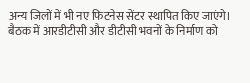अन्य जिलों में भी नए फिटनेस सेंटर स्थापित किए जाएंगे।
बैठक में आरडीटीसी और डीटीसी भवनों के निर्माण को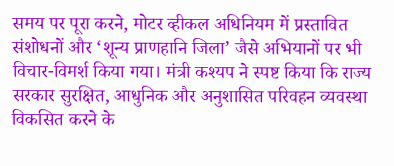समय पर पूरा करने, मोटर व्हीकल अधिनियम में प्रस्तावित संशोधनों और ‘शून्य प्राणहानि जिला’ जैसे अभियानों पर भी विचार-विमर्श किया गया। मंत्री कश्यप ने स्पष्ट किया कि राज्य सरकार सुरक्षित, आधुनिक और अनुशासित परिवहन व्यवस्था विकसित करने के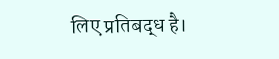लिए प्रतिबद्ध है।